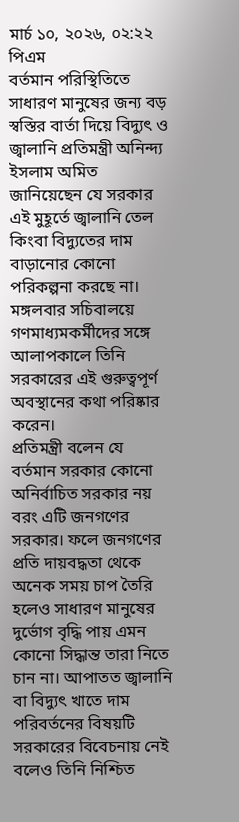মার্চ ১০, ২০২৬, ০২:২২ পিএম
বর্তমান পরিস্থিতিতে সাধারণ মানুষের জন্য বড় স্বস্তির বার্তা দিয়ে বিদ্যুৎ ও জ্বালানি প্রতিমন্ত্রী অনিন্দ্য ইসলাম অমিত জানিয়েছেন যে সরকার এই মুহূর্তে জ্বালানি তেল কিংবা বিদ্যুতের দাম বাড়ানোর কোনো পরিকল্পনা করছে না। মঙ্গলবার সচিবালয়ে গণমাধ্যমকর্মীদের সঙ্গে আলাপকালে তিনি সরকারের এই গুরুত্বপূর্ণ অবস্থানের কথা পরিষ্কার করেন।
প্রতিমন্ত্রী বলেন যে বর্তমান সরকার কোনো অনির্বাচিত সরকার নয় বরং এটি জনগণের সরকার। ফলে জনগণের প্রতি দায়বদ্ধতা থেকে অনেক সময় চাপ তৈরি হলেও সাধারণ মানুষের দুর্ভোগ বৃদ্ধি পায় এমন কোনো সিদ্ধান্ত তারা নিতে চান না। আপাতত জ্বালানি বা বিদ্যুৎ খাতে দাম পরিবর্তনের বিষয়টি সরকারের বিবেচনায় নেই বলেও তিনি নিশ্চিত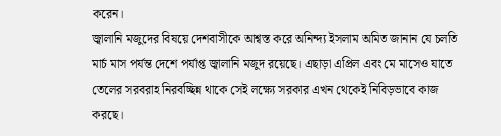করেন।
জ্বালানি মজুদের বিষয়ে দেশবাসীকে আশ্বস্ত করে অনিন্দ্য ইসলাম অমিত জানান যে চলতি মার্চ মাস পর্যন্ত দেশে পর্যাপ্ত জ্বালানি মজুদ রয়েছে। এছাড়া এপ্রিল এবং মে মাসেও যাতে তেলের সরবরাহ নিরবচ্ছিন্ন থাকে সেই লক্ষ্যে সরকার এখন থেকেই নিবিড়ভাবে কাজ করছে।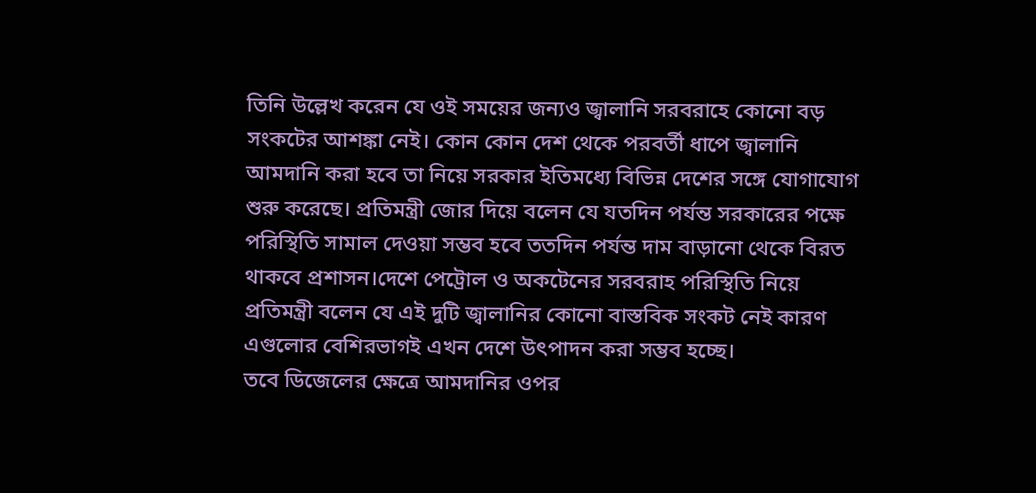তিনি উল্লেখ করেন যে ওই সময়ের জন্যও জ্বালানি সরবরাহে কোনো বড় সংকটের আশঙ্কা নেই। কোন কোন দেশ থেকে পরবর্তী ধাপে জ্বালানি আমদানি করা হবে তা নিয়ে সরকার ইতিমধ্যে বিভিন্ন দেশের সঙ্গে যোগাযোগ শুরু করেছে। প্রতিমন্ত্রী জোর দিয়ে বলেন যে যতদিন পর্যন্ত সরকারের পক্ষে পরিস্থিতি সামাল দেওয়া সম্ভব হবে ততদিন পর্যন্ত দাম বাড়ানো থেকে বিরত থাকবে প্রশাসন।দেশে পেট্রোল ও অকটেনের সরবরাহ পরিস্থিতি নিয়ে প্রতিমন্ত্রী বলেন যে এই দুটি জ্বালানির কোনো বাস্তবিক সংকট নেই কারণ এগুলোর বেশিরভাগই এখন দেশে উৎপাদন করা সম্ভব হচ্ছে।
তবে ডিজেলের ক্ষেত্রে আমদানির ওপর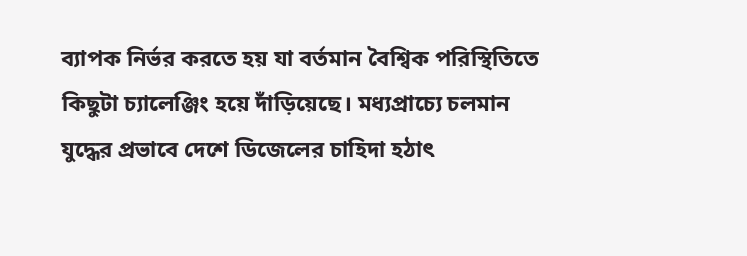ব্যাপক নির্ভর করতে হয় যা বর্তমান বৈশ্বিক পরিস্থিতিতে কিছুটা চ্যালেঞ্জিং হয়ে দাঁড়িয়েছে। মধ্যপ্রাচ্যে চলমান যুদ্ধের প্রভাবে দেশে ডিজেলের চাহিদা হঠাৎ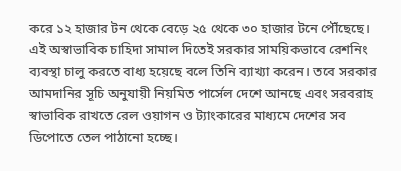করে ১২ হাজার টন থেকে বেড়ে ২৫ থেকে ৩০ হাজার টনে পৌঁছেছে। এই অস্বাভাবিক চাহিদা সামাল দিতেই সরকার সাময়িকভাবে রেশনিং ব্যবস্থা চালু করতে বাধ্য হয়েছে বলে তিনি ব্যাখ্যা করেন। তবে সরকার আমদানির সূচি অনুযায়ী নিয়মিত পার্সেল দেশে আনছে এবং সরবরাহ স্বাভাবিক রাখতে রেল ওয়াগন ও ট্যাংকারের মাধ্যমে দেশের সব ডিপোতে তেল পাঠানো হচ্ছে।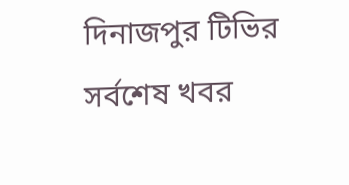দিনাজপুর টিভির সর্বশেষ খবর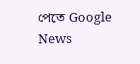পেতে Google News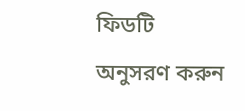ফিডটি অনুসরণ করুন